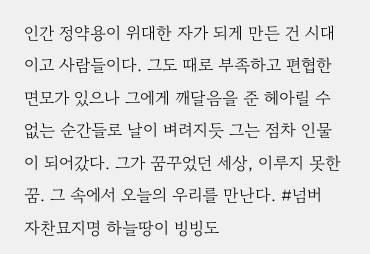인간 정약용이 위대한 자가 되게 만든 건 시대이고 사람들이다. 그도 때로 부족하고 편협한 면모가 있으나 그에게 깨달음을 준 헤아릴 수 없는 순간들로 날이 벼려지듯 그는 점차 인물이 되어갔다. 그가 꿈꾸었던 세상, 이루지 못한 꿈. 그 속에서 오늘의 우리를 만난다. #넘버 자찬묘지명 하늘땅이 빙빙도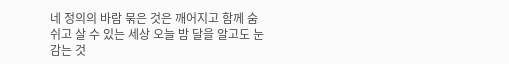네 정의의 바람 묶은 것은 깨어지고 함께 숨 쉬고 살 수 있는 세상 오늘 밤 달을 알고도 눈감는 것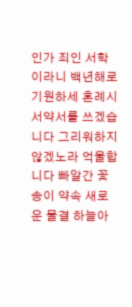인가 죄인 서학이라니 백년해로 기원하세 혼례시 서약서를 쓰겠습니다 그리워하지 않겠노라 억울합니다 빠알간 꽃송이 약속 새로운 물결 하늘아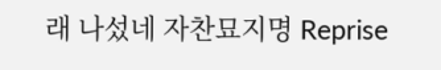래 나섰네 자찬묘지명 Reprise